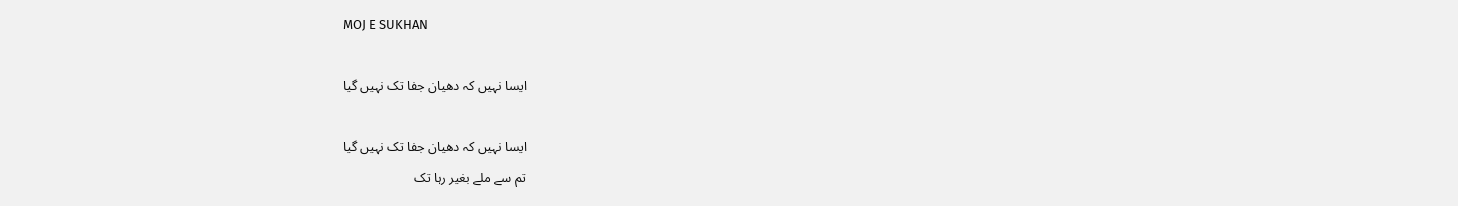MOJ E SUKHAN

ایسا نہیں کہ دھیان جفا تک نہیں گیا

ایسا نہیں کہ دھیان جفا تک نہیں گیا
تم سے ملے بغیر رہا تک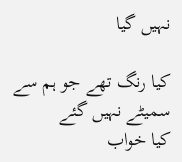نہیں گیا

کیا رنگ تھے جو ہم سے سمیٹے نہیں گئے
کیا خواب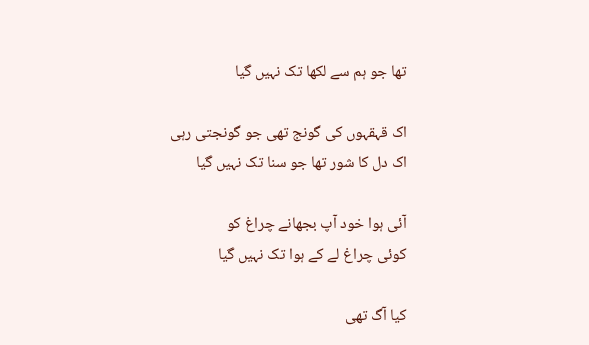تھا جو ہم سے لکھا تک نہیں گیا

اک قہقہوں کی گونج تھی جو گونجتی رہی
اک دل کا شور تھا جو سنا تک نہیں گیا

آئی ہوا خود آپ بجھانے چراغ کو
کوئی چراغ لے کے ہوا تک نہیں گیا

کیا آگ تھی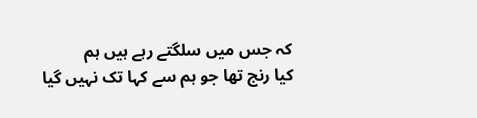کہ جس میں سلگتے رہے ہیں ہم
کیا رنج تھا جو ہم سے کہا تک نہیں گیا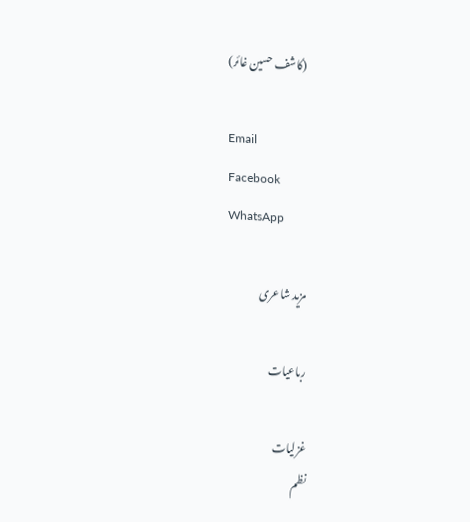(کاشف حسین غائر)

Email
Facebook
WhatsApp

مزید شاعری

رباعیات

غزلیات
نظم